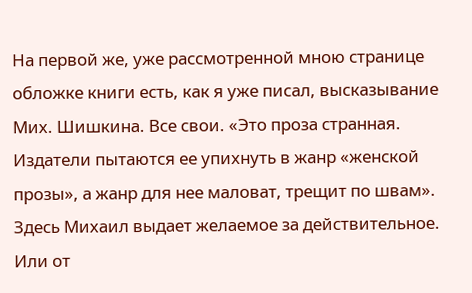На первой же, уже рассмотренной мною странице обложке книги есть, как я уже писал, высказывание Мих. Шишкина. Все свои. «Это проза странная. Издатели пытаются ее упихнуть в жанр «женской прозы», а жанр для нее маловат, трещит по швам». Здесь Михаил выдает желаемое за действительное. Или от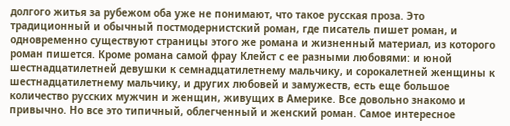долгого житья за рубежом оба уже не понимают, что такое русская проза. Это традиционный и обычный постмодернистский роман, где писатель пишет роман, и одновременно существуют страницы этого же романа и жизненный материал, из которого роман пишется. Кроме романа самой фрау Клейст с ее разными любовями: и юной шестнадцатилетней девушки к семнадцатилетнему мальчику, и сорокалетней женщины к шестнадцатилетнему мальчику, и других любовей и замужеств, есть еще большое количество русских мужчин и женщин, живущих в Америке. Все довольно знакомо и привычно. Но все это типичный, облегченный и женский роман. Самое интересное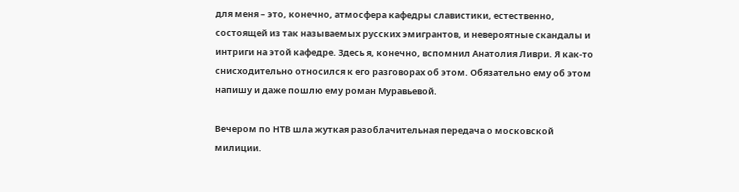для меня – это, конечно, атмосфера кафедры славистики, естественно, состоящей из так называемых русских эмигрантов, и невероятные скандалы и интриги на этой кафедре. Здесь я, конечно, вспомнил Анатолия Ливри. Я как-то снисходительно относился к его разговорах об этом. Обязательно ему об этом напишу и даже пошлю ему роман Муравьевой.

Вечером по НТВ шла жуткая разоблачительная передача о московской милиции.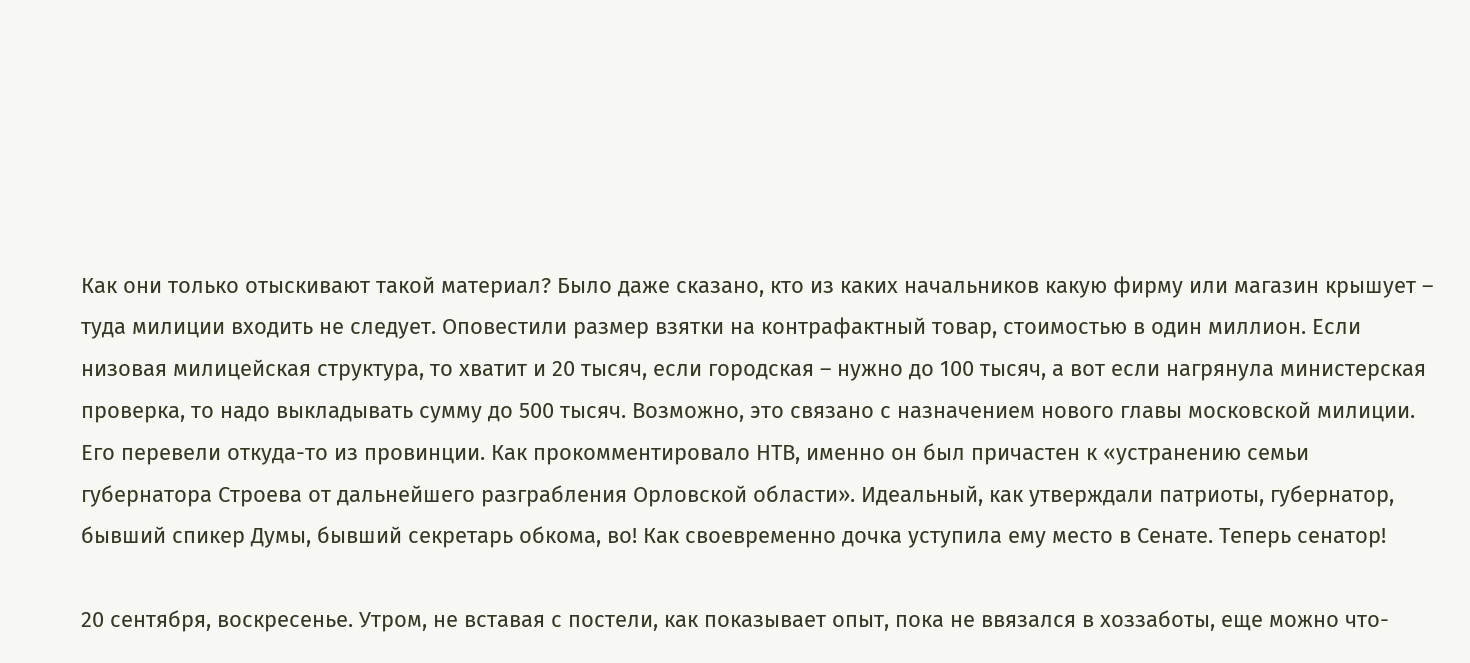Как они только отыскивают такой материал? Было даже сказано, кто из каких начальников какую фирму или магазин крышует – туда милиции входить не следует. Оповестили размер взятки на контрафактный товар, стоимостью в один миллион. Если низовая милицейская структура, то хватит и 20 тысяч, если городская – нужно до 100 тысяч, а вот если нагрянула министерская проверка, то надо выкладывать сумму до 500 тысяч. Возможно, это связано с назначением нового главы московской милиции. Его перевели откуда-то из провинции. Как прокомментировало НТВ, именно он был причастен к «устранению семьи губернатора Строева от дальнейшего разграбления Орловской области». Идеальный, как утверждали патриоты, губернатор, бывший спикер Думы, бывший секретарь обкома, во! Как своевременно дочка уступила ему место в Сенате. Теперь сенатор!

20 сентября, воскресенье. Утром, не вставая с постели, как показывает опыт, пока не ввязался в хоззаботы, еще можно что-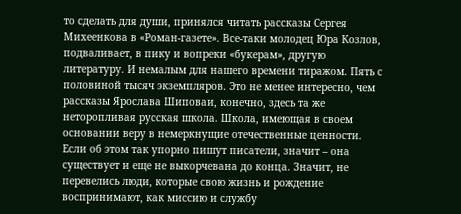то сделать для души, принялся читать рассказы Сергея Михеенкова в «Роман-газете». Все-таки молодец Юра Козлов, подваливает, в пику и вопреки «букерам», другую литературу. И немалым для нашего времени тиражом. Пять с половиной тысяч экземпляров. Это не менее интересно, чем рассказы Ярослава Шиповаи, конечно, здесь та же неторопливая русская школа. Школа, имеющая в своем основании веру в немеркнущие отечественные ценности. Если об этом так упорно пишут писатели, значит – она существует и еще не выкорчевана до конца. Значит, не перевелись люди, которые свою жизнь и рождение воспринимают, как миссию и службу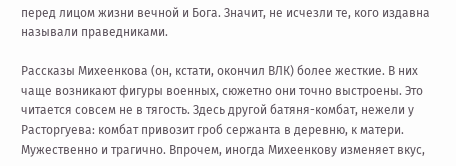перед лицом жизни вечной и Бога. Значит, не исчезли те, кого издавна называли праведниками.

Рассказы Михеенкова (он, кстати, окончил ВЛК) более жесткие. В них чаще возникают фигуры военных, сюжетно они точно выстроены. Это читается совсем не в тягость. Здесь другой батяня-комбат, нежели у Расторгуева: комбат привозит гроб сержанта в деревню, к матери. Мужественно и трагично. Впрочем, иногда Михеенкову изменяет вкус,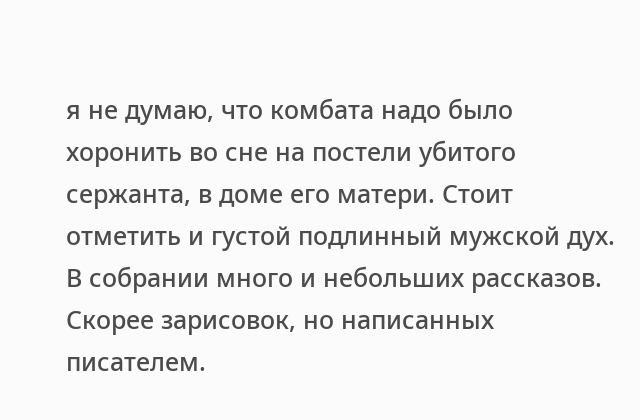я не думаю, что комбата надо было хоронить во сне на постели убитого сержанта, в доме его матери. Стоит отметить и густой подлинный мужской дух. В собрании много и небольших рассказов. Скорее зарисовок, но написанных писателем.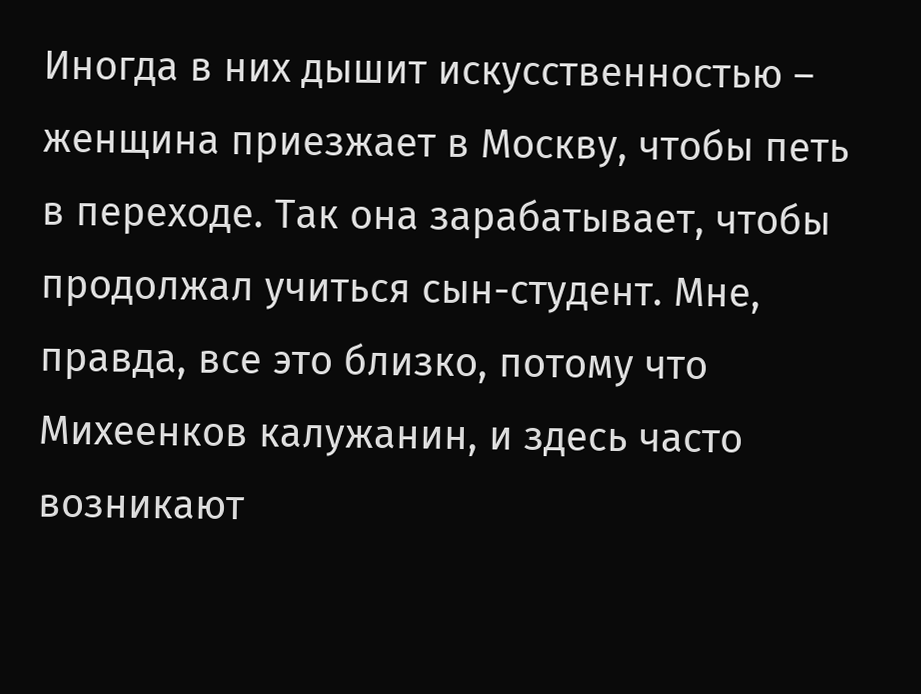Иногда в них дышит искусственностью – женщина приезжает в Москву, чтобы петь в переходе. Так она зарабатывает, чтобы продолжал учиться сын-студент. Мне, правда, все это близко, потому что Михеенков калужанин, и здесь часто возникают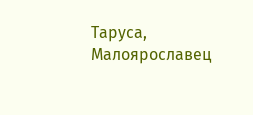Таруса, Малоярославец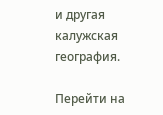и другая калужская география.

Перейти на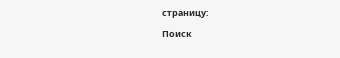страницу:

Поиск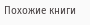Похожие книги